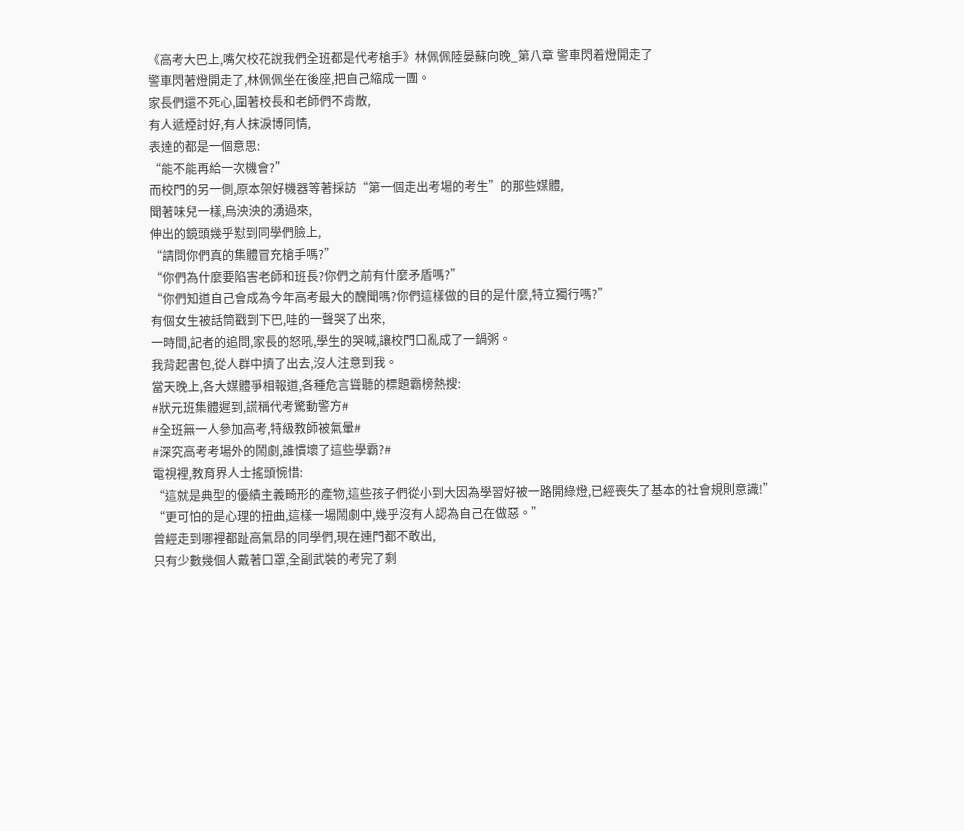《高考大巴上,嘴欠校花說我們全班都是代考槍手》林佩佩陸晏蘇向晚_第八章 警車閃着燈開走了
警車閃著燈開走了,林佩佩坐在後座,把自己縮成一團。
家長們還不死心,圍著校長和老師們不肯散,
有人遞煙討好,有人抹淚博同情,
表達的都是一個意思:
“能不能再給一次機會?”
而校門的另一側,原本架好機器等著採訪“第一個走出考場的考生”的那些媒體,
聞著味兒一樣,烏泱泱的湧過來,
伸出的鏡頭幾乎懟到同學們臉上,
“請問你們真的集體冒充槍手嗎?”
“你們為什麼要陷害老師和班長?你們之前有什麼矛盾嗎?”
“你們知道自己會成為今年高考最大的醜聞嗎?你們這樣做的目的是什麼,特立獨行嗎?”
有個女生被話筒戳到下巴,哇的一聲哭了出來,
一時間,記者的追問,家長的怒吼,學生的哭喊,讓校門口亂成了一鍋粥。
我背起書包,從人群中擠了出去,沒人注意到我。
當天晚上,各大媒體爭相報道,各種危言聳聽的標題霸榜熱搜:
#狀元班集體遲到,謊稱代考驚動警方#
#全班無一人參加高考,特級教師被氣暈#
#深究高考考場外的鬧劇,誰慣壞了這些學霸?#
電視裡,教育界人士搖頭惋惜:
“這就是典型的優績主義畸形的產物,這些孩子們從小到大因為學習好被一路開綠燈,已經喪失了基本的社會規則意識!”
“更可怕的是心理的扭曲,這樣一場鬧劇中,幾乎沒有人認為自己在做惡。”
曾經走到哪裡都趾高氣昂的同學們,現在連門都不敢出,
只有少數幾個人戴著口罩,全副武裝的考完了剩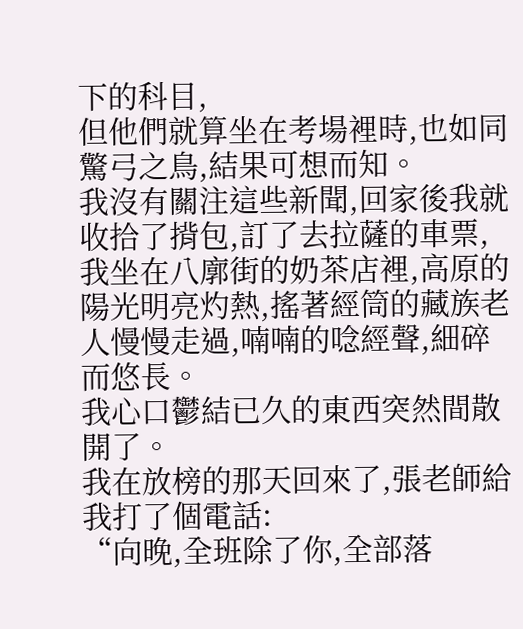下的科目,
但他們就算坐在考場裡時,也如同驚弓之鳥,結果可想而知。
我沒有關注這些新聞,回家後我就收拾了揹包,訂了去拉薩的車票,
我坐在八廓街的奶茶店裡,高原的陽光明亮灼熱,搖著經筒的藏族老人慢慢走過,喃喃的唸經聲,細碎而悠長。
我心口鬱結已久的東西突然間散開了。
我在放榜的那天回來了,張老師給我打了個電話:
“向晚,全班除了你,全部落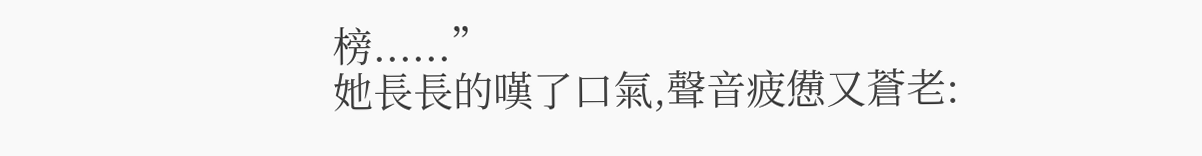榜......”
她長長的嘆了口氣,聲音疲憊又蒼老: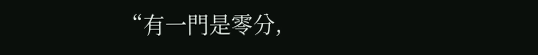“有一門是零分,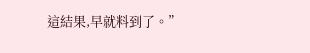這結果,早就料到了。”